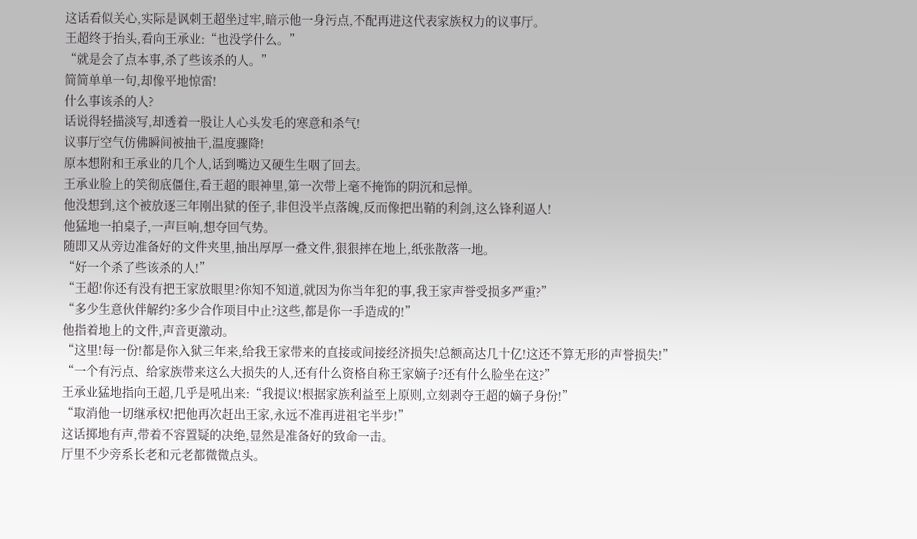这话看似关心,实际是讽刺王超坐过牢,暗示他一身污点,不配再进这代表家族权力的议事厅。
王超终于抬头,看向王承业:“也没学什么。”
“就是会了点本事,杀了些该杀的人。”
简简单单一句,却像平地惊雷!
什么事该杀的人?
话说得轻描淡写,却透着一股让人心头发毛的寒意和杀气!
议事厅空气仿佛瞬间被抽干,温度骤降!
原本想附和王承业的几个人,话到嘴边又硬生生咽了回去。
王承业脸上的笑彻底僵住,看王超的眼神里,第一次带上毫不掩饰的阴沉和忌惮。
他没想到,这个被放逐三年刚出狱的侄子,非但没半点落魄,反而像把出鞘的利剑,这么锋利逼人!
他猛地一拍桌子,一声巨响,想夺回气势。
随即又从旁边准备好的文件夹里,抽出厚厚一叠文件,狠狠摔在地上,纸张散落一地。
“好一个杀了些该杀的人!”
“王超!你还有没有把王家放眼里?你知不知道,就因为你当年犯的事,我王家声誉受损多严重?”
“多少生意伙伴解约?多少合作项目中止?这些,都是你一手造成的!”
他指着地上的文件,声音更激动。
“这里!每一份!都是你入狱三年来,给我王家带来的直接或间接经济损失!总额高达几十亿!这还不算无形的声誉损失!”
“一个有污点、给家族带来这么大损失的人,还有什么资格自称王家嫡子?还有什么脸坐在这?”
王承业猛地指向王超,几乎是吼出来:“我提议!根据家族利益至上原则,立刻剥夺王超的嫡子身份!”
“取消他一切继承权!把他再次赶出王家,永远不准再进祖宅半步!”
这话掷地有声,带着不容置疑的决绝,显然是准备好的致命一击。
厅里不少旁系长老和元老都微微点头。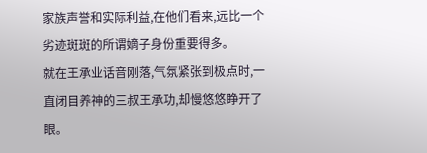家族声誉和实际利益,在他们看来,远比一个劣迹斑斑的所谓嫡子身份重要得多。
就在王承业话音刚落,气氛紧张到极点时,一直闭目养神的三叔王承功,却慢悠悠睁开了眼。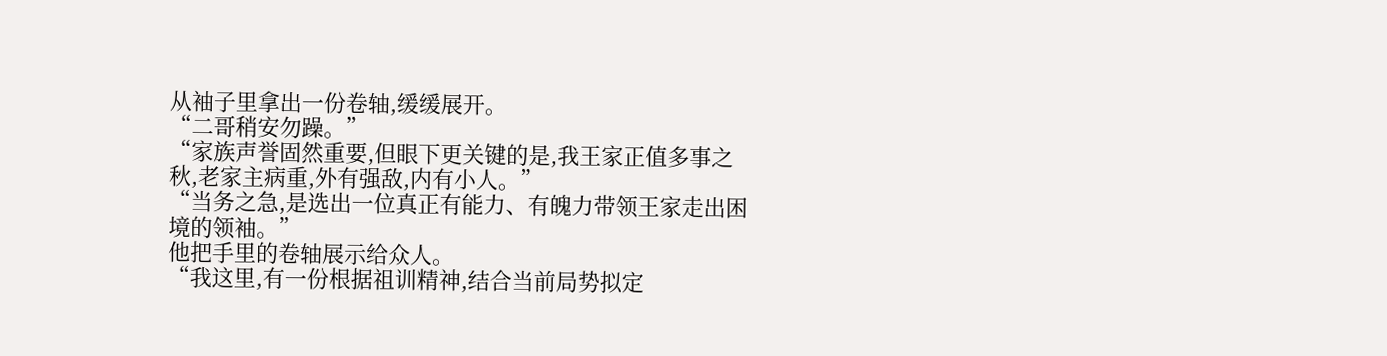从袖子里拿出一份卷轴,缓缓展开。
“二哥稍安勿躁。”
“家族声誉固然重要,但眼下更关键的是,我王家正值多事之秋,老家主病重,外有强敌,内有小人。”
“当务之急,是选出一位真正有能力、有魄力带领王家走出困境的领袖。”
他把手里的卷轴展示给众人。
“我这里,有一份根据祖训精神,结合当前局势拟定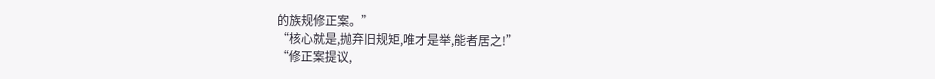的族规修正案。”
“核心就是,抛弃旧规矩,唯才是举,能者居之!”
“修正案提议,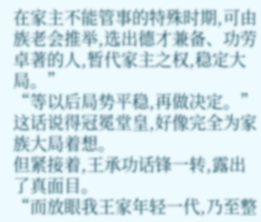在家主不能管事的特殊时期,可由族老会推举,选出德才兼备、功劳卓著的人,暂代家主之权,稳定大局。”
“等以后局势平稳,再做决定。”
这话说得冠冕堂皇,好像完全为家族大局着想。
但紧接着,王承功话锋一转,露出了真面目。
“而放眼我王家年轻一代,乃至整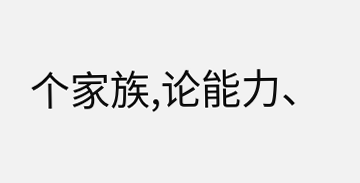个家族,论能力、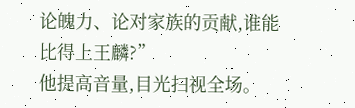论魄力、论对家族的贡献,谁能比得上王麟?”
他提高音量,目光扫视全场。